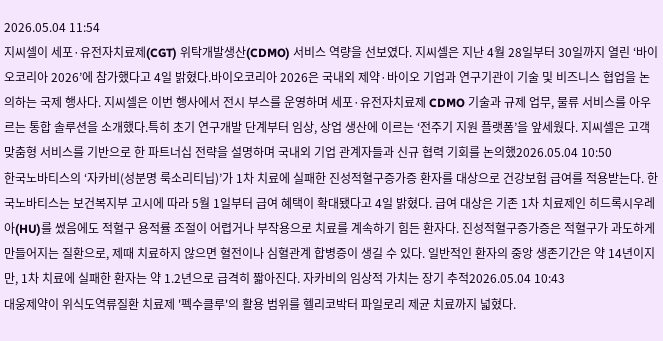2026.05.04 11:54
지씨셀이 세포·유전자치료제(CGT) 위탁개발생산(CDMO) 서비스 역량을 선보였다. 지씨셀은 지난 4월 28일부터 30일까지 열린 ‘바이오코리아 2026’에 참가했다고 4일 밝혔다.바이오코리아 2026은 국내외 제약·바이오 기업과 연구기관이 기술 및 비즈니스 협업을 논의하는 국제 행사다. 지씨셀은 이번 행사에서 전시 부스를 운영하며 세포·유전자치료제 CDMO 기술과 규제 업무, 물류 서비스를 아우르는 통합 솔루션을 소개했다.특히 초기 연구개발 단계부터 임상, 상업 생산에 이르는 ‘전주기 지원 플랫폼’을 앞세웠다. 지씨셀은 고객 맞춤형 서비스를 기반으로 한 파트너십 전략을 설명하며 국내외 기업 관계자들과 신규 협력 기회를 논의했2026.05.04 10:50
한국노바티스의 ‘자카비(성분명 룩소리티닙)’가 1차 치료에 실패한 진성적혈구증가증 환자를 대상으로 건강보험 급여를 적용받는다. 한국노바티스는 보건복지부 고시에 따라 5월 1일부터 급여 혜택이 확대됐다고 4일 밝혔다. 급여 대상은 기존 1차 치료제인 히드록시우레아(HU)를 썼음에도 적혈구 용적률 조절이 어렵거나 부작용으로 치료를 계속하기 힘든 환자다. 진성적혈구증가증은 적혈구가 과도하게 만들어지는 질환으로, 제때 치료하지 않으면 혈전이나 심혈관계 합병증이 생길 수 있다. 일반적인 환자의 중앙 생존기간은 약 14년이지만, 1차 치료에 실패한 환자는 약 1.2년으로 급격히 짧아진다. 자카비의 임상적 가치는 장기 추적2026.05.04 10:43
대웅제약이 위식도역류질환 치료제 '펙수클루'의 활용 범위를 헬리코박터 파일로리 제균 치료까지 넓혔다.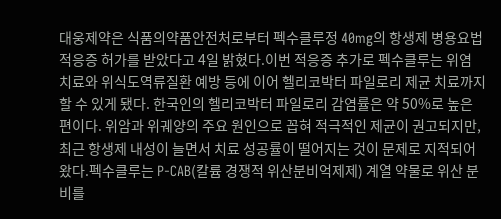대웅제약은 식품의약품안전처로부터 펙수클루정 40mg의 항생제 병용요법 적응증 허가를 받았다고 4일 밝혔다.이번 적응증 추가로 펙수클루는 위염 치료와 위식도역류질환 예방 등에 이어 헬리코박터 파일로리 제균 치료까지 할 수 있게 됐다. 한국인의 헬리코박터 파일로리 감염률은 약 50%로 높은 편이다. 위암과 위궤양의 주요 원인으로 꼽혀 적극적인 제균이 권고되지만, 최근 항생제 내성이 늘면서 치료 성공률이 떨어지는 것이 문제로 지적되어 왔다.펙수클루는 P-CAB(칼륨 경쟁적 위산분비억제제) 계열 약물로 위산 분비를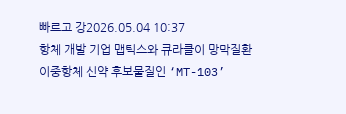빠르고 강2026.05.04 10:37
항체 개발 기업 맵틱스와 큐라클이 망막질환 이중항체 신약 후보물질인 ‘MT-103’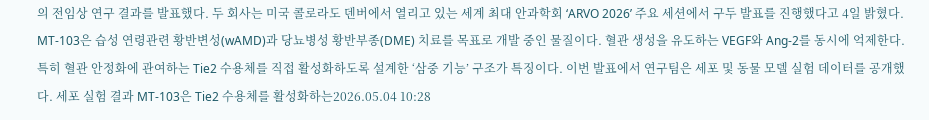의 전임상 연구 결과를 발표했다. 두 회사는 미국 콜로라도 덴버에서 열리고 있는 세계 최대 안과학회 ‘ARVO 2026’ 주요 세션에서 구두 발표를 진행했다고 4일 밝혔다. MT-103은 습성 연령관련 황반변성(wAMD)과 당뇨병성 황반부종(DME) 치료를 목표로 개발 중인 물질이다. 혈관 생성을 유도하는 VEGF와 Ang-2를 동시에 억제한다. 특히 혈관 안정화에 관여하는 Tie2 수용체를 직접 활성화하도록 설계한 ‘삼중 기능’ 구조가 특징이다. 이번 발표에서 연구팀은 세포 및 동물 모델 실험 데이터를 공개했다. 세포 실험 결과 MT-103은 Tie2 수용체를 활성화하는2026.05.04 10:28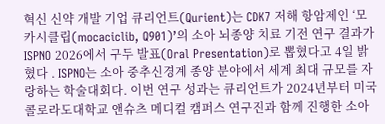혁신 신약 개발 기업 큐리언트(Qurient)는 CDK7 저해 항암제인 ‘모카시클립(mocaciclib, Q901)’의 소아 뇌종양 치료 기전 연구 결과가 ISPNO 2026에서 구두 발표(Oral Presentation)로 뽑혔다고 4일 밝혔다 . ISPNO는 소아 중추신경계 종양 분야에서 세계 최대 규모를 자랑하는 학술대회다. 이번 연구 성과는 큐리언트가 2024년부터 미국 콜로라도대학교 앤슈츠 메디컬 캠퍼스 연구진과 함께 진행한 소아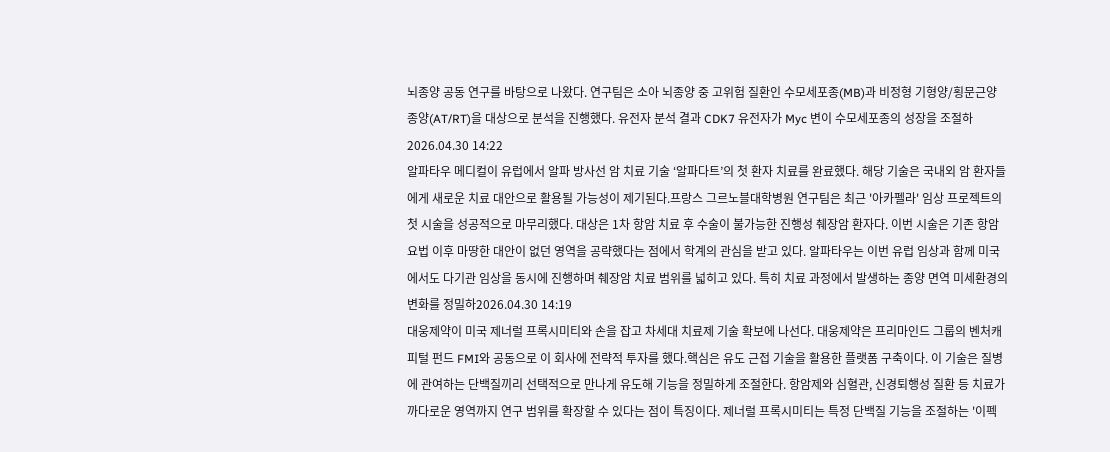뇌종양 공동 연구를 바탕으로 나왔다. 연구팀은 소아 뇌종양 중 고위험 질환인 수모세포종(MB)과 비정형 기형양/횡문근양 종양(AT/RT)을 대상으로 분석을 진행했다. 유전자 분석 결과 CDK7 유전자가 Myc 변이 수모세포종의 성장을 조절하2026.04.30 14:22
알파타우 메디컬이 유럽에서 알파 방사선 암 치료 기술 ‘알파다트’의 첫 환자 치료를 완료했다. 해당 기술은 국내외 암 환자들에게 새로운 치료 대안으로 활용될 가능성이 제기된다.프랑스 그르노블대학병원 연구팀은 최근 '아카펠라' 임상 프로젝트의 첫 시술을 성공적으로 마무리했다. 대상은 1차 항암 치료 후 수술이 불가능한 진행성 췌장암 환자다. 이번 시술은 기존 항암요법 이후 마땅한 대안이 없던 영역을 공략했다는 점에서 학계의 관심을 받고 있다. 알파타우는 이번 유럽 임상과 함께 미국에서도 다기관 임상을 동시에 진행하며 췌장암 치료 범위를 넓히고 있다. 특히 치료 과정에서 발생하는 종양 면역 미세환경의 변화를 정밀하2026.04.30 14:19
대웅제약이 미국 제너럴 프록시미티와 손을 잡고 차세대 치료제 기술 확보에 나선다. 대웅제약은 프리마인드 그룹의 벤처캐피털 펀드 FMI와 공동으로 이 회사에 전략적 투자를 했다.핵심은 유도 근접 기술을 활용한 플랫폼 구축이다. 이 기술은 질병에 관여하는 단백질끼리 선택적으로 만나게 유도해 기능을 정밀하게 조절한다. 항암제와 심혈관, 신경퇴행성 질환 등 치료가 까다로운 영역까지 연구 범위를 확장할 수 있다는 점이 특징이다. 제너럴 프록시미티는 특정 단백질 기능을 조절하는 '이펙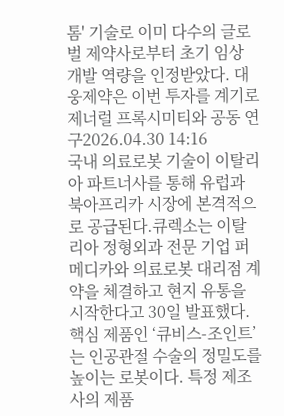톰' 기술로 이미 다수의 글로벌 제약사로부터 초기 임상 개발 역량을 인정받았다. 대웅제약은 이번 투자를 계기로 제너럴 프록시미티와 공동 연구2026.04.30 14:16
국내 의료로봇 기술이 이탈리아 파트너사를 통해 유럽과 북아프리카 시장에 본격적으로 공급된다.큐렉소는 이탈리아 정형외과 전문 기업 퍼메디카와 의료로봇 대리점 계약을 체결하고 현지 유통을 시작한다고 30일 발표했다. 핵심 제품인 ‘큐비스-조인트’는 인공관절 수술의 정밀도를 높이는 로봇이다. 특정 제조사의 제품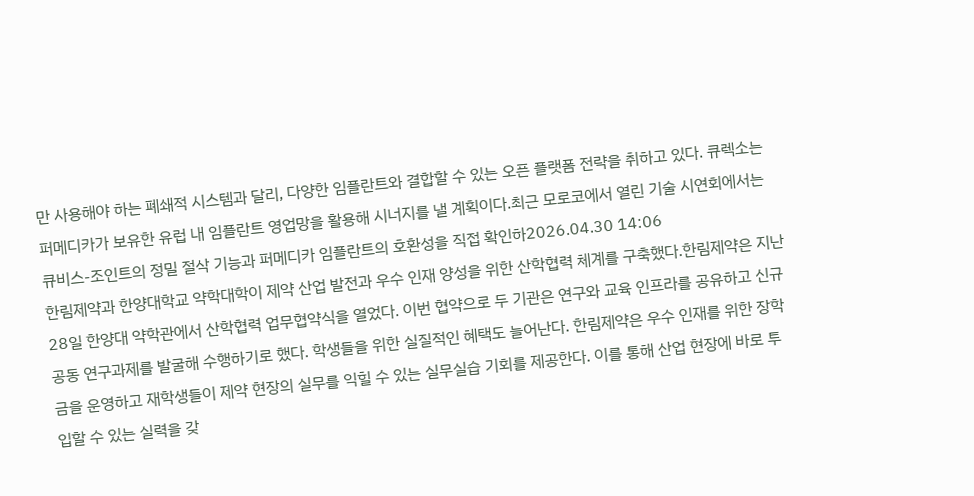만 사용해야 하는 폐쇄적 시스템과 달리, 다양한 임플란트와 결합할 수 있는 오픈 플랫폼 전략을 취하고 있다. 큐렉소는 퍼메디카가 보유한 유럽 내 임플란트 영업망을 활용해 시너지를 낼 계획이다.최근 모로코에서 열린 기술 시연회에서는 큐비스-조인트의 정밀 절삭 기능과 퍼메디카 임플란트의 호환성을 직접 확인하2026.04.30 14:06
한림제약과 한양대학교 약학대학이 제약 산업 발전과 우수 인재 양성을 위한 산학협력 체계를 구축했다.한림제약은 지난 28일 한양대 약학관에서 산학협력 업무협약식을 열었다. 이번 협약으로 두 기관은 연구와 교육 인프라를 공유하고 신규 공동 연구과제를 발굴해 수행하기로 했다. 학생들을 위한 실질적인 혜택도 늘어난다. 한림제약은 우수 인재를 위한 장학금을 운영하고 재학생들이 제약 현장의 실무를 익힐 수 있는 실무실습 기회를 제공한다. 이를 통해 산업 현장에 바로 투입할 수 있는 실력을 갖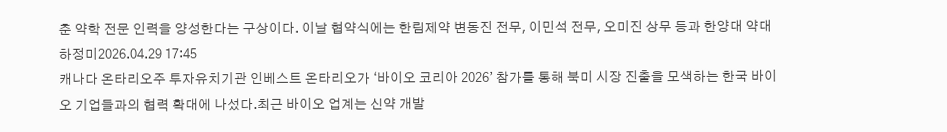춘 약학 전문 인력을 양성한다는 구상이다. 이날 협약식에는 한림제약 변동진 전무, 이민석 전무, 오미진 상무 등과 한양대 약대 하정미2026.04.29 17:45
캐나다 온타리오주 투자유치기관 인베스트 온타리오가 ‘바이오 코리아 2026’ 참가를 통해 북미 시장 진출을 모색하는 한국 바이오 기업들과의 협력 확대에 나섰다.최근 바이오 업계는 신약 개발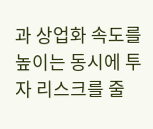과 상업화 속도를 높이는 동시에 투자 리스크를 줄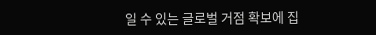일 수 있는 글로벌 거점 확보에 집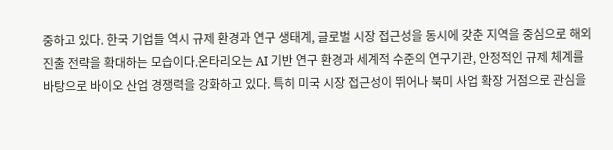중하고 있다. 한국 기업들 역시 규제 환경과 연구 생태계, 글로벌 시장 접근성을 동시에 갖춘 지역을 중심으로 해외 진출 전략을 확대하는 모습이다.온타리오는 AI 기반 연구 환경과 세계적 수준의 연구기관, 안정적인 규제 체계를 바탕으로 바이오 산업 경쟁력을 강화하고 있다. 특히 미국 시장 접근성이 뛰어나 북미 사업 확장 거점으로 관심을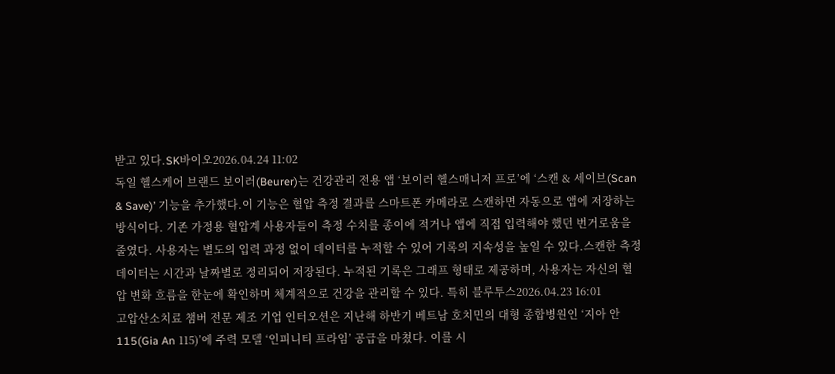받고 있다.SK바이오2026.04.24 11:02
독일 헬스케어 브랜드 보이러(Beurer)는 건강관리 전용 앱 ‘보이러 헬스매니저 프로’에 ‘스캔 & 세이브(Scan & Save)’ 기능을 추가했다.이 기능은 혈압 측정 결과를 스마트폰 카메라로 스캔하면 자동으로 앱에 저장하는 방식이다. 기존 가정용 혈압계 사용자들이 측정 수치를 종이에 적거나 앱에 직접 입력해야 했던 번거로움을 줄였다. 사용자는 별도의 입력 과정 없이 데이터를 누적할 수 있어 기록의 지속성을 높일 수 있다.스캔한 측정 데이터는 시간과 날짜별로 정리되어 저장된다. 누적된 기록은 그래프 형태로 제공하며, 사용자는 자신의 혈압 변화 흐름을 한눈에 확인하며 체계적으로 건강을 관리할 수 있다. 특히 블루투스2026.04.23 16:01
고압산소치료 챔버 전문 제조 기업 인터오션은 지난해 하반기 베트남 호치민의 대형 종합병원인 ‘지아 안 115(Gia An 115)’에 주력 모델 ‘인피니티 프라임’ 공급을 마쳤다. 이를 시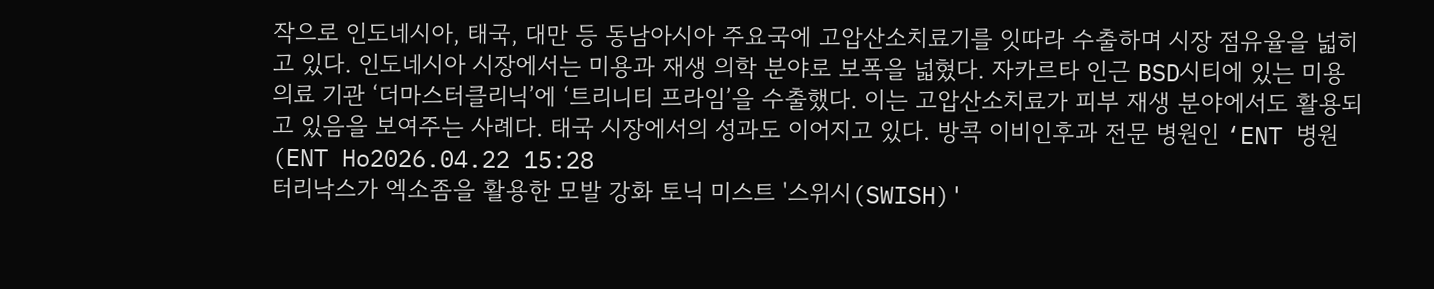작으로 인도네시아, 태국, 대만 등 동남아시아 주요국에 고압산소치료기를 잇따라 수출하며 시장 점유율을 넓히고 있다. 인도네시아 시장에서는 미용과 재생 의학 분야로 보폭을 넓혔다. 자카르타 인근 BSD시티에 있는 미용 의료 기관 ‘더마스터클리닉’에 ‘트리니티 프라임’을 수출했다. 이는 고압산소치료가 피부 재생 분야에서도 활용되고 있음을 보여주는 사례다. 태국 시장에서의 성과도 이어지고 있다. 방콕 이비인후과 전문 병원인 ‘ENT 병원(ENT Ho2026.04.22 15:28
터리낙스가 엑소좀을 활용한 모발 강화 토닉 미스트 '스위시(SWISH)'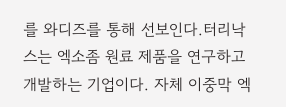를 와디즈를 통해 선보인다.터리낙스는 엑소좀 원료 제품을 연구하고 개발하는 기업이다. 자체 이중막 엑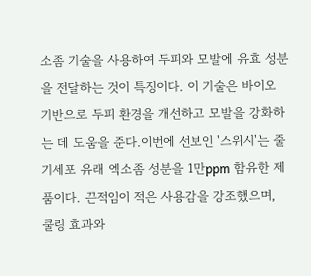소좀 기술을 사용하여 두피와 모발에 유효 성분을 전달하는 것이 특징이다. 이 기술은 바이오 기반으로 두피 환경을 개선하고 모발을 강화하는 데 도움을 준다.이번에 선보인 '스위시'는 줄기세포 유래 엑소좀 성분을 1만ppm 함유한 제품이다. 끈적임이 적은 사용감을 강조했으며, 쿨링 효과와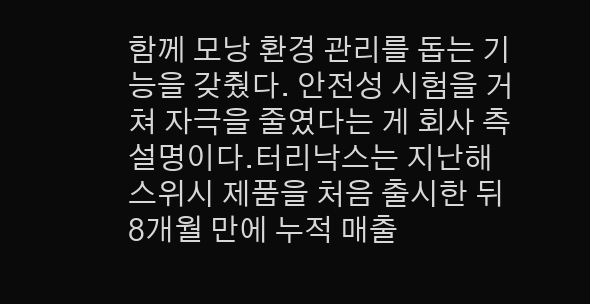함께 모낭 환경 관리를 돕는 기능을 갖췄다. 안전성 시험을 거쳐 자극을 줄였다는 게 회사 측 설명이다.터리낙스는 지난해 스위시 제품을 처음 출시한 뒤 8개월 만에 누적 매출